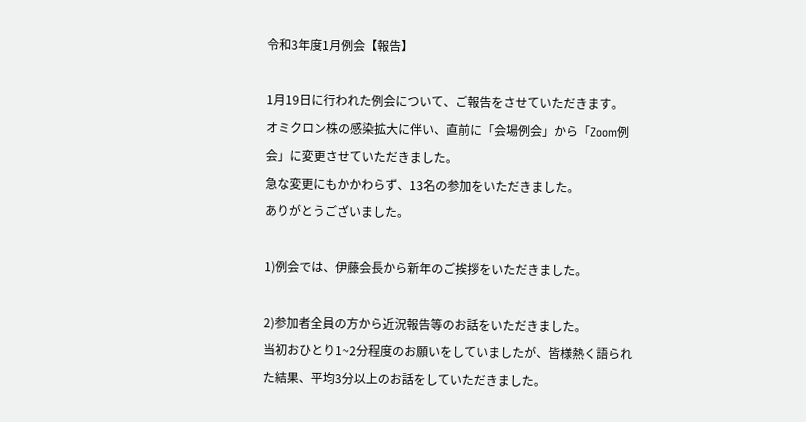令和3年度1月例会【報告】

1月19日に行われた例会について、ご報告をさせていただきます。
オミクロン株の感染拡大に伴い、直前に「会場例会」から「Zoom例会」に変更させていただきました。
急な変更にもかかわらず、13名の参加をいただきました。
ありがとうございました。

1)例会では、伊藤会長から新年のご挨拶をいただきました。

2)参加者全員の方から近況報告等のお話をいただきました。
当初おひとり1~2分程度のお願いをしていましたが、皆様熱く語られた結果、平均3分以上のお話をしていただきました。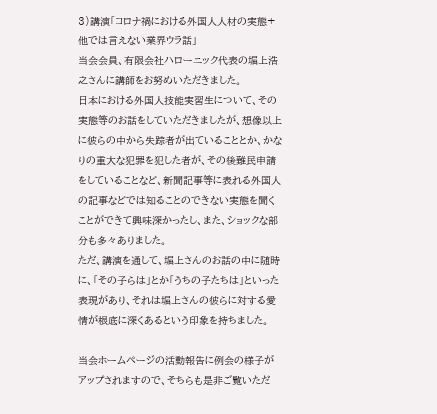3)講演「コロナ禍における外国人人材の実態+他では言えない業界ウラ話」
当会会員、有限会社ハローニック代表の堀上浩之さんに講師をお努めいただきました。
日本における外国人技能実習生について、その実態等のお話をしていただきましたが、想像以上に彼らの中から失踪者が出ていることとか、かなりの重大な犯罪を犯した者が、その後難民申請をしていることなど、新聞記事等に表れる外国人の記事などでは知ることのできない実態を聞くことができて興味深かったし、また、ショックな部分も多々ありました。
ただ、講演を通して、堀上さんのお話の中に随時に、「その子らは」とか「うちの子たちは」といった表現があり、それは堀上さんの彼らに対する愛情が根底に深くあるという印象を持ちました。

当会ホームページの活動報告に例会の様子がアップされますので、そちらも是非ご覧いただ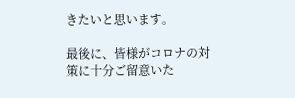きたいと思います。

最後に、皆様がコロナの対策に十分ご留意いた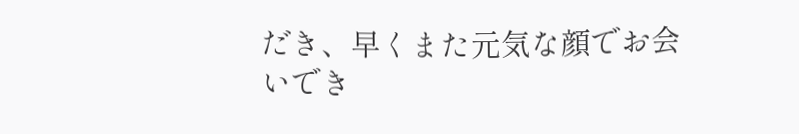だき、早くまた元気な顔でお会いでき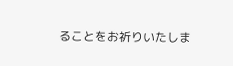ることをお祈りいたしま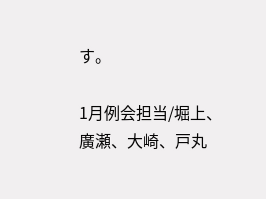す。

1月例会担当/堀上、廣瀬、大崎、戸丸